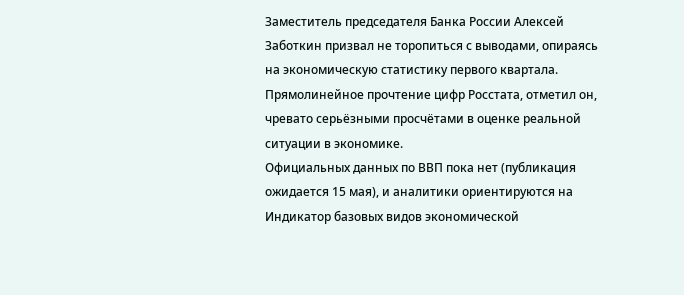Заместитель председателя Банка России Алексей Заботкин призвал не торопиться с выводами, опираясь на экономическую статистику первого квартала. Прямолинейное прочтение цифр Росстата, отметил он, чревато серьёзными просчётами в оценке реальной ситуации в экономике.
Официальных данных по ВВП пока нет (публикация ожидается 15 мая), и аналитики ориентируются на Индикатор базовых видов экономической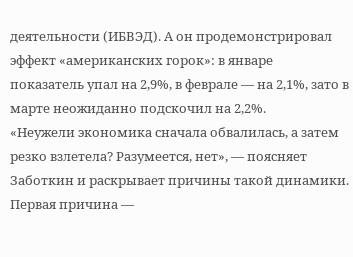деятельности (ИБВЭД). А он продемонстрировал эффект «американских горок»: в январе показатель упал на 2,9%, в феврале — на 2,1%, зато в марте неожиданно подскочил на 2,2%.
«Неужели экономика сначала обвалилась, а затем резко взлетела? Разумеется, нет», — поясняет Заботкин и раскрывает причины такой динамики.
Первая причина —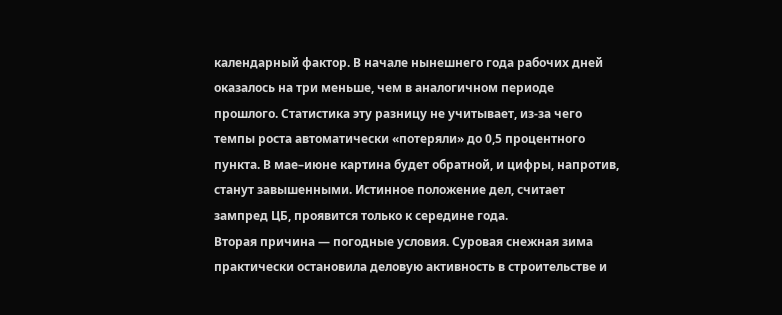календарный фактор. В начале нынешнего года рабочих дней оказалось на три меньше, чем в аналогичном периоде прошлого. Статистика эту разницу не учитывает, из-за чего темпы роста автоматически «потеряли» до 0,5 процентного пункта. В мае–июне картина будет обратной, и цифры, напротив, станут завышенными. Истинное положение дел, считает зампред ЦБ, проявится только к середине года.
Вторая причина — погодные условия. Суровая снежная зима практически остановила деловую активность в строительстве и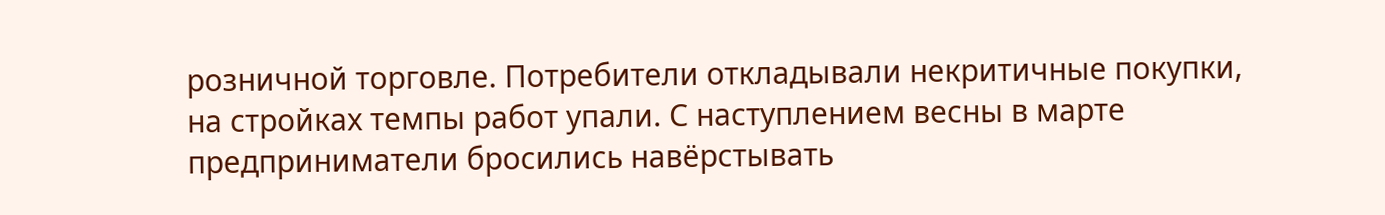розничной торговле. Потребители откладывали некритичные покупки, на стройках темпы работ упали. С наступлением весны в марте предприниматели бросились навёрстывать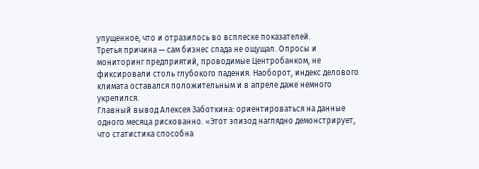упущенное, что и отразилось во всплеске показателей.
Третья причина — сам бизнес спада не ощущал. Опросы и мониторинг предприятий, проводимые Центробанком, не фиксировали столь глубокого падения. Наоборот, индекс делового климата оставался положительным и в апреле даже немного укрепился.
Главный вывод Алексея Заботкина: ориентироваться на данные одного месяца рискованно. «Этот эпизод наглядно демонстрирует, что статистика способна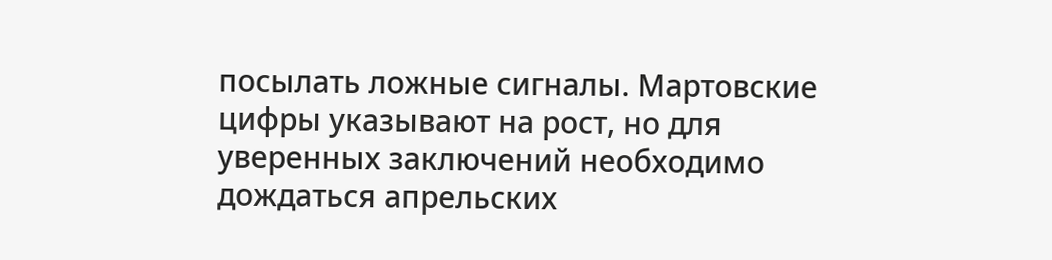посылать ложные сигналы. Мартовские цифры указывают на рост, но для уверенных заключений необходимо дождаться апрельских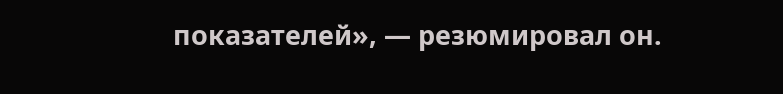показателей», — резюмировал он.